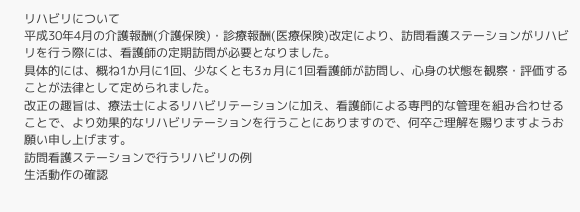リハビリについて
平成30年4月の介護報酬(介護保険)・診療報酬(医療保険)改定により、訪問看護ステーションがリハビリを行う際には、看護師の定期訪問が必要となりました。
具体的には、概ね1か月に1回、少なくとも3ヵ月に1回看護師が訪問し、心身の状態を観察・評価することが法律として定められました。
改正の趣旨は、療法士によるリハビリテーションに加え、看護師による専門的な管理を組み合わせることで、より効果的なリハビリテーションを行うことにありますので、何卒ご理解を賜りますようお願い申し上げます。
訪問看護ステーションで行うリハビリの例
生活動作の確認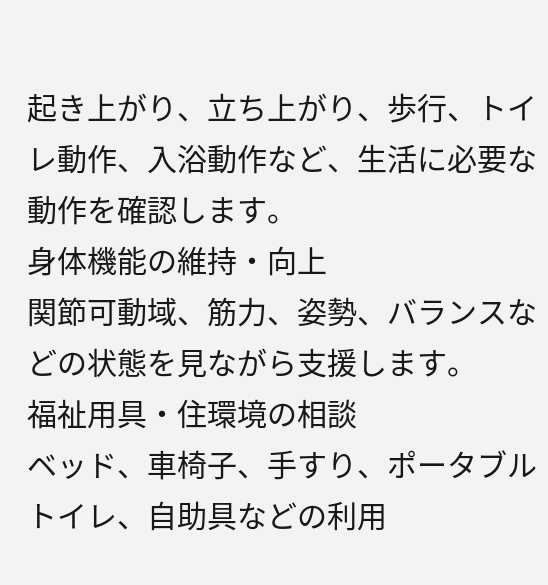起き上がり、立ち上がり、歩行、トイレ動作、入浴動作など、生活に必要な動作を確認します。
身体機能の維持・向上
関節可動域、筋力、姿勢、バランスなどの状態を見ながら支援します。
福祉用具・住環境の相談
ベッド、車椅子、手すり、ポータブルトイレ、自助具などの利用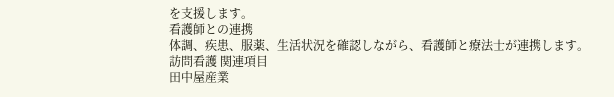を支援します。
看護師との連携
体調、疾患、服薬、生活状況を確認しながら、看護師と療法士が連携します。
訪問看護 関連項目
田中屋産業